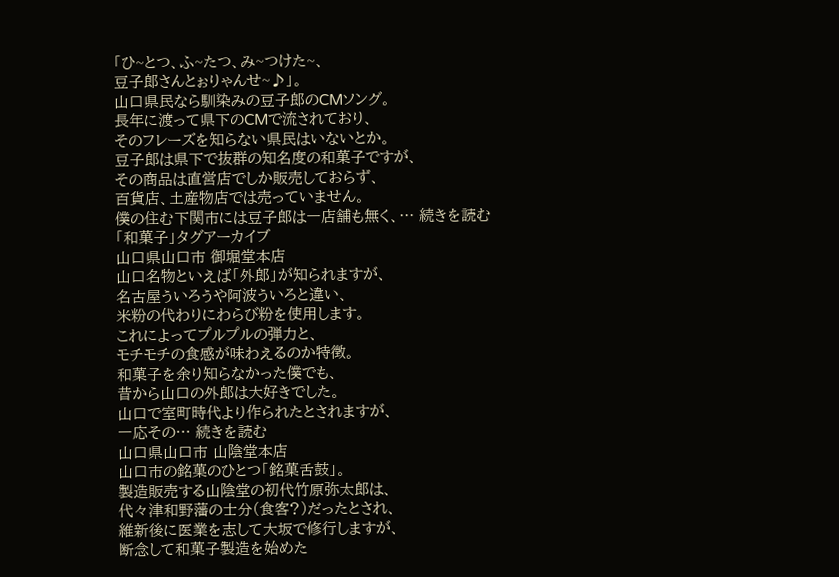「ひ~とつ、ふ~たつ、み~つけた~、
豆子郎さんとぉりゃんせ~♪」。
山口県民なら馴染みの豆子郎のCMソング。
長年に渡って県下のCMで流されており、
そのフレーズを知らない県民はいないとか。
豆子郎は県下で抜群の知名度の和菓子ですが、
その商品は直営店でしか販売しておらず、
百貨店、土産物店では売っていません。
僕の住む下関市には豆子郎は一店舗も無く、… 続きを読む
「和菓子」タグアーカイブ
山口県山口市 御堀堂本店
山口名物といえば「外郎」が知られますが、
名古屋ういろうや阿波ういろと違い、
米粉の代わりにわらび粉を使用します。
これによってプルプルの弾力と、
モチモチの食感が味わえるのか特徴。
和菓子を余り知らなかった僕でも、
昔から山口の外郎は大好きでした。
山口で室町時代より作られたとされますが、
一応その… 続きを読む
山口県山口市 山陰堂本店
山口市の銘菓のひとつ「銘菓舌鼓」。
製造販売する山陰堂の初代竹原弥太郎は、
代々津和野藩の士分(食客?)だったとされ、
維新後に医業を志して大坂で修行しますが、
断念して和菓子製造を始めた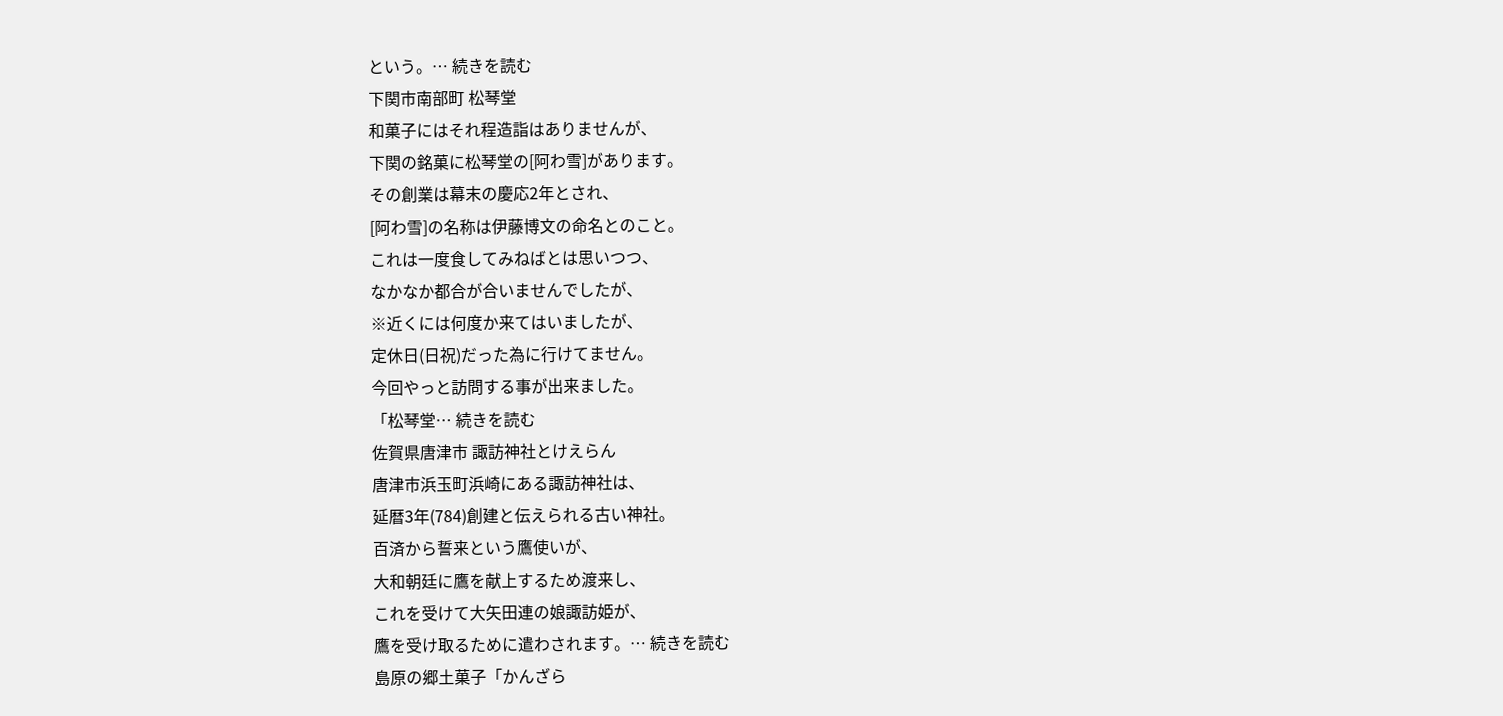という。… 続きを読む
下関市南部町 松琴堂
和菓子にはそれ程造詣はありませんが、
下関の銘菓に松琴堂の[阿わ雪]があります。
その創業は幕末の慶応2年とされ、
[阿わ雪]の名称は伊藤博文の命名とのこと。
これは一度食してみねばとは思いつつ、
なかなか都合が合いませんでしたが、
※近くには何度か来てはいましたが、
定休日(日祝)だった為に行けてません。
今回やっと訪問する事が出来ました。
「松琴堂… 続きを読む
佐賀県唐津市 諏訪神社とけえらん
唐津市浜玉町浜崎にある諏訪神社は、
延暦3年(784)創建と伝えられる古い神社。
百済から誓来という鷹使いが、
大和朝廷に鷹を献上するため渡来し、
これを受けて大矢田連の娘諏訪姫が、
鷹を受け取るために遣わされます。… 続きを読む
島原の郷土菓子「かんざら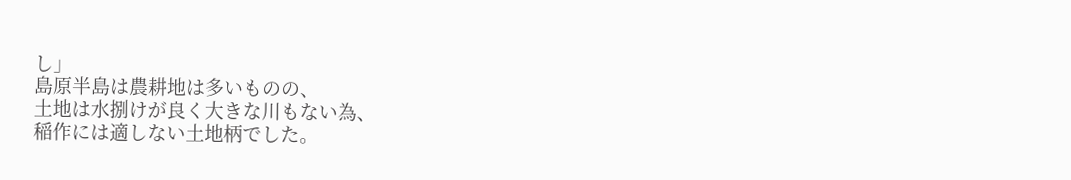し」
島原半島は農耕地は多いものの、
土地は水捌けが良く大きな川もない為、
稲作には適しない土地柄でした。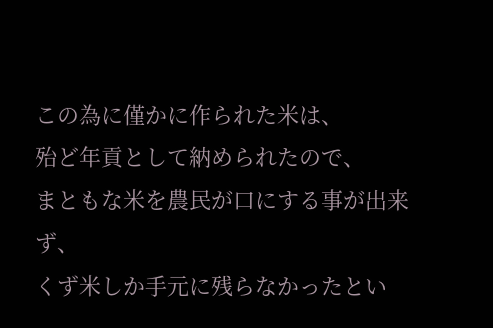この為に僅かに作られた米は、
殆ど年貢として納められたので、
まともな米を農民が口にする事が出来ず、
くず米しか手元に残らなかったとい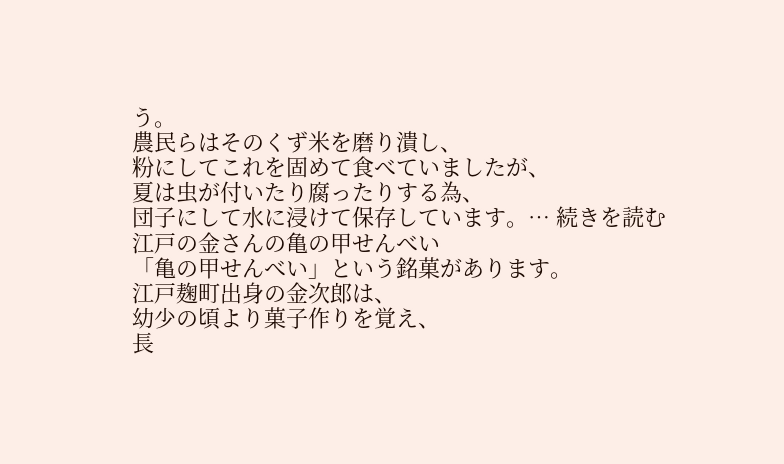う。
農民らはそのくず米を磨り潰し、
粉にしてこれを固めて食べていましたが、
夏は虫が付いたり腐ったりする為、
団子にして水に浸けて保存しています。… 続きを読む
江戸の金さんの亀の甲せんべい
「亀の甲せんべい」という銘菓があります。
江戸麹町出身の金次郎は、
幼少の頃より菓子作りを覚え、
長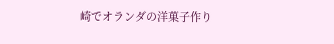崎でオランダの洋菓子作り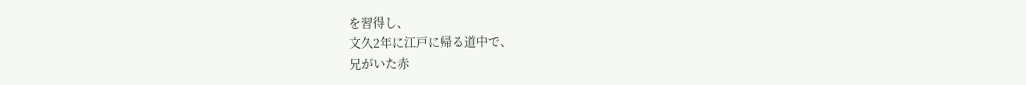を習得し、
文久2年に江戸に帰る道中で、
兄がいた赤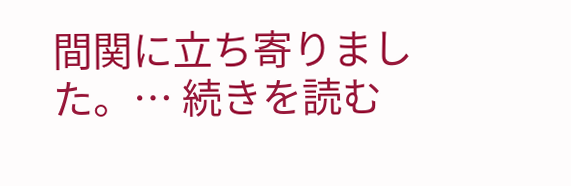間関に立ち寄りました。… 続きを読む